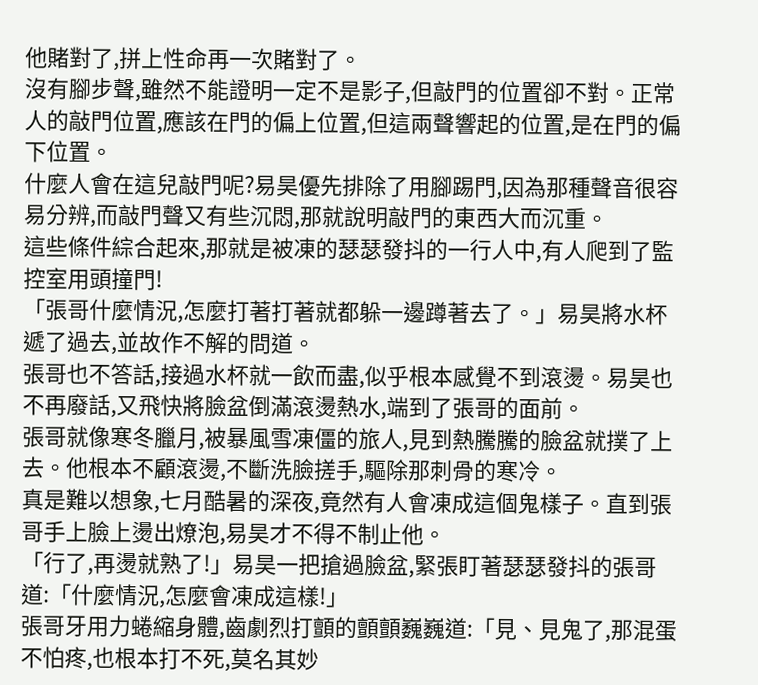他賭對了,拼上性命再一次賭對了。
沒有腳步聲,雖然不能證明一定不是影子,但敲門的位置卻不對。正常人的敲門位置,應該在門的偏上位置,但這兩聲響起的位置,是在門的偏下位置。
什麼人會在這兒敲門呢?易昊優先排除了用腳踢門,因為那種聲音很容易分辨,而敲門聲又有些沉悶,那就說明敲門的東西大而沉重。
這些條件綜合起來,那就是被凍的瑟瑟發抖的一行人中,有人爬到了監控室用頭撞門!
「張哥什麼情況,怎麼打著打著就都躲一邊蹲著去了。」易昊將水杯遞了過去,並故作不解的問道。
張哥也不答話,接過水杯就一飲而盡,似乎根本感覺不到滾燙。易昊也不再廢話,又飛快將臉盆倒滿滾燙熱水,端到了張哥的面前。
張哥就像寒冬臘月,被暴風雪凍僵的旅人,見到熱騰騰的臉盆就撲了上去。他根本不顧滾燙,不斷洗臉搓手,驅除那刺骨的寒冷。
真是難以想象,七月酷暑的深夜,竟然有人會凍成這個鬼樣子。直到張哥手上臉上燙出燎泡,易昊才不得不制止他。
「行了,再燙就熟了!」易昊一把搶過臉盆,緊張盯著瑟瑟發抖的張哥道:「什麼情況,怎麼會凍成這樣!」
張哥牙用力蜷縮身體,齒劇烈打顫的顫顫巍巍道:「見、見鬼了,那混蛋不怕疼,也根本打不死,莫名其妙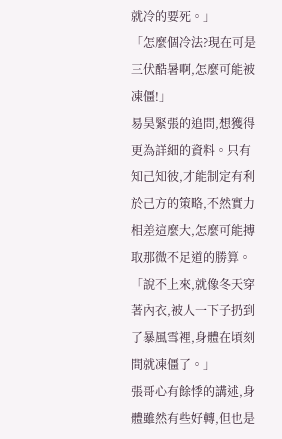就冷的要死。」
「怎麼個冷法?現在可是三伏酷暑啊,怎麼可能被凍僵!」
易昊緊張的追問,想獲得更為詳細的資料。只有知己知彼,才能制定有利於己方的策略,不然實力相差這麼大,怎麼可能搏取那微不足道的勝算。
「說不上來,就像冬天穿著內衣,被人一下子扔到了暴風雪裡,身體在頃刻間就凍僵了。」
張哥心有餘悸的講述,身體雖然有些好轉,但也是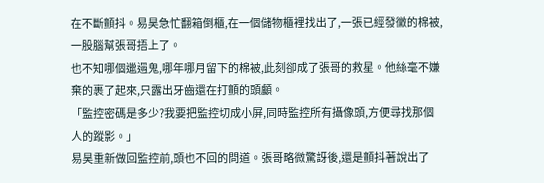在不斷顫抖。易昊急忙翻箱倒櫃,在一個儲物櫃裡找出了,一張已經發黴的棉被,一股腦幫張哥捂上了。
也不知哪個邋遢鬼,哪年哪月留下的棉被,此刻卻成了張哥的救星。他絲毫不嫌棄的裹了起來,只露出牙齒還在打顫的頭顱。
「監控密碼是多少?我要把監控切成小屏,同時監控所有攝像頭,方便尋找那個人的蹤影。」
易昊重新做回監控前,頭也不回的問道。張哥略微驚訝後,還是顫抖著說出了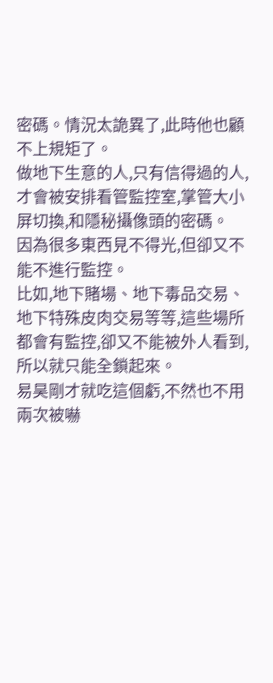密碼。情況太詭異了,此時他也顧不上規矩了。
做地下生意的人,只有信得過的人,才會被安排看管監控室,掌管大小屏切換,和隱秘攝像頭的密碼。
因為很多東西見不得光,但卻又不能不進行監控。
比如,地下賭場、地下毒品交易、地下特殊皮肉交易等等,這些場所都會有監控,卻又不能被外人看到,所以就只能全鎖起來。
易昊剛才就吃這個虧,不然也不用兩次被嚇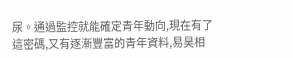尿。通過監控就能確定青年動向,現在有了這密碼,又有逐漸豐富的青年資料,易昊相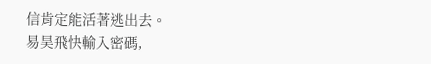信肯定能活著逃出去。
易昊飛快輸入密碼,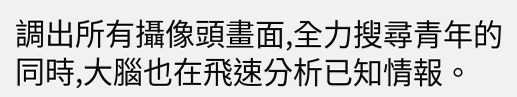調出所有攝像頭畫面,全力搜尋青年的同時,大腦也在飛速分析已知情報。